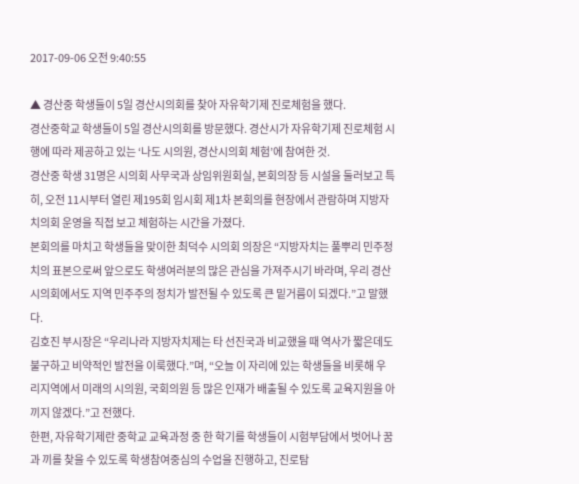2017-09-06 오전 9:40:55

▲ 경산중 학생들이 5일 경산시의회를 찾아 자유학기제 진로체험을 했다.
경산중학교 학생들이 5일 경산시의회를 방문했다. 경산시가 자유학기제 진로체험 시행에 따라 제공하고 있는 ‘나도 시의원, 경산시의회 체험’에 참여한 것.
경산중 학생 31명은 시의회 사무국과 상임위원회실, 본회의장 등 시설을 둘러보고 특히, 오전 11시부터 열린 제195회 임시회 제1차 본회의를 현장에서 관람하며 지방자치의회 운영을 직접 보고 체험하는 시간을 가졌다.
본회의를 마치고 학생들을 맞이한 최덕수 시의회 의장은 “지방자치는 풀뿌리 민주정치의 표본으로써 앞으로도 학생여러분의 많은 관심을 가져주시기 바라며, 우리 경산시의회에서도 지역 민주주의 정치가 발전될 수 있도록 큰 밑거름이 되겠다.”고 말했다.
김호진 부시장은 “우리나라 지방자치제는 타 선진국과 비교했을 때 역사가 짧은데도 불구하고 비약적인 발전을 이룩했다.”며, “오늘 이 자리에 있는 학생들을 비롯해 우리지역에서 미래의 시의원, 국회의원 등 많은 인재가 배출될 수 있도록 교육지원을 아끼지 않겠다.”고 전했다.
한편, 자유학기제란 중학교 교육과정 중 한 학기를 학생들이 시험부담에서 벗어나 꿈과 끼를 찾을 수 있도록 학생참여중심의 수업을 진행하고, 진로탐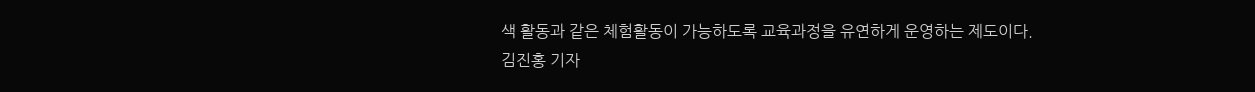색 활동과 같은 체험활동이 가능하도록 교육과정을 유연하게 운영하는 제도이다.
김진홍 기자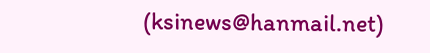(ksinews@hanmail.net)